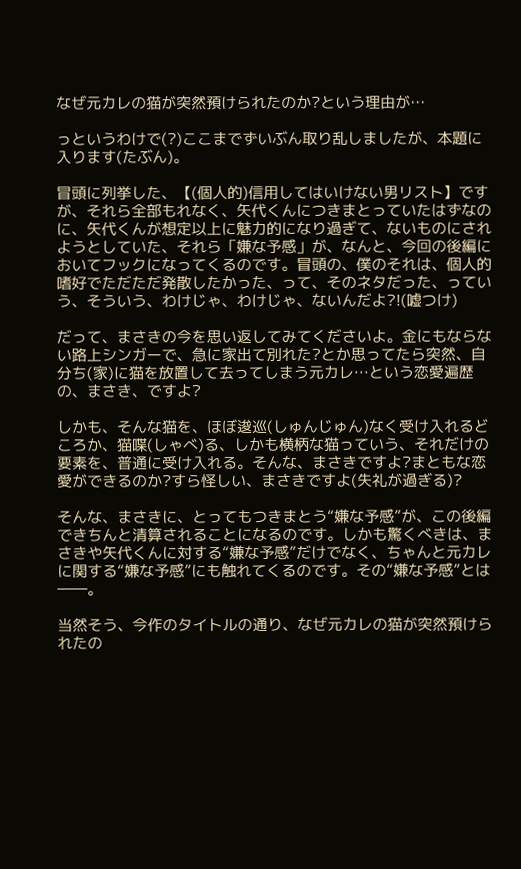なぜ元カレの猫が突然預けられたのか?という理由が…

っというわけで(?)ここまでずいぶん取り乱しましたが、本題に入ります(たぶん)。

冒頭に列挙した、【(個人的)信用してはいけない男リスト】ですが、それら全部もれなく、矢代くんにつきまとっていたはずなのに、矢代くんが想定以上に魅力的になり過ぎて、ないものにされようとしていた、それら「嫌な予感」が、なんと、今回の後編においてフックになってくるのです。冒頭の、僕のそれは、個人的嗜好でただただ発散したかった、って、そのネタだった、っていう、そういう、わけじゃ、わけじゃ、ないんだよ?!(嘘つけ)

だって、まさきの今を思い返してみてくださいよ。金にもならない路上シンガーで、急に家出て別れた?とか思ってたら突然、自分ち(家)に猫を放置して去ってしまう元カレ…という恋愛遍歴の、まさき、ですよ?

しかも、そんな猫を、ほぼ逡巡(しゅんじゅん)なく受け入れるどころか、猫喋(しゃべ)る、しかも横柄な猫っていう、それだけの要素を、普通に受け入れる。そんな、まさきですよ?まともな恋愛ができるのか?すら怪しい、まさきですよ(失礼が過ぎる)?

そんな、まさきに、とってもつきまとう“嫌な予感”が、この後編できちんと清算されることになるのです。しかも驚くべきは、まさきや矢代くんに対する“嫌な予感”だけでなく、ちゃんと元カレに関する“嫌な予感”にも触れてくるのです。その“嫌な予感”とは――。

当然そう、今作のタイトルの通り、なぜ元カレの猫が突然預けられたの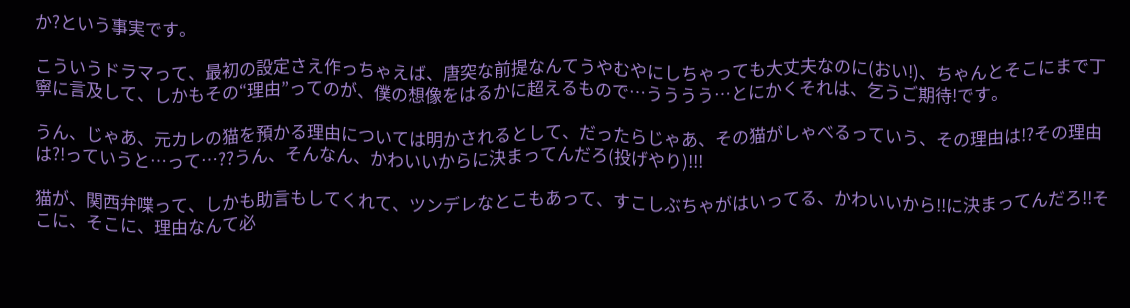か?という事実です。

こういうドラマって、最初の設定さえ作っちゃえば、唐突な前提なんてうやむやにしちゃっても大丈夫なのに(おい!)、ちゃんとそこにまで丁寧に言及して、しかもその“理由”ってのが、僕の想像をはるかに超えるもので…うううう…とにかくそれは、乞うご期待!です。

うん、じゃあ、元カレの猫を預かる理由については明かされるとして、だったらじゃあ、その猫がしゃべるっていう、その理由は!?その理由は?!っていうと…って…??うん、そんなん、かわいいからに決まってんだろ(投げやり)!!!

猫が、関西弁喋って、しかも助言もしてくれて、ツンデレなとこもあって、すこしぶちゃがはいってる、かわいいから!!に決まってんだろ!!そこに、そこに、理由なんて必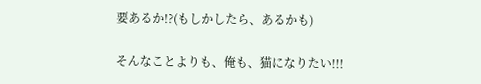要あるか!?(もしかしたら、あるかも)

そんなことよりも、俺も、猫になりたい!!!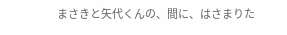まさきと矢代くんの、間に、はさまりた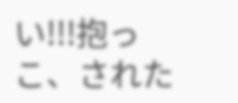い!!!抱っこ、された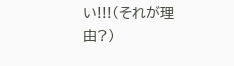い!!!(それが理由?)